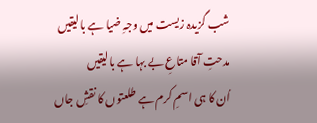شب گزیدہ زیست میں وجہِ ضیا ہے بالیقیں
مدحتِ آقا متاعِ بے بہا ہے بالیقیں
اُن کا ہی اسمِ کرم ہے طلعتوں کا نقشِ جاں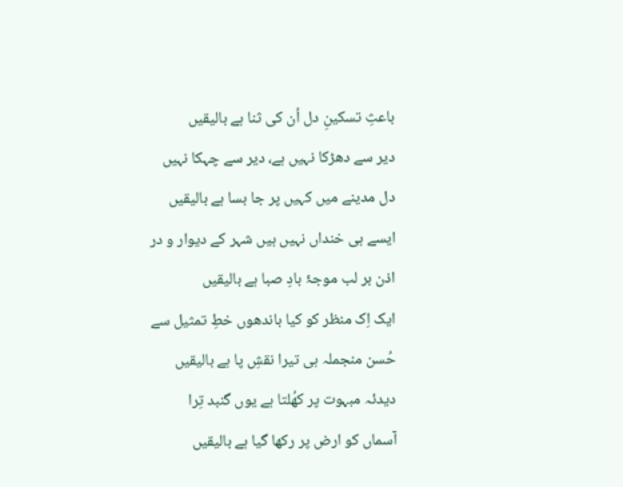باعثِ تسکینِ دل اُن کی ثنا ہے بالیقیں
دیر سے دھڑکا نہیں ہے، دیر سے چہکا نہیں
دل مدینے میں کہیں پر جا بسا ہے بالیقیں
ایسے ہی خنداں نہیں ہیں شہر کے دیوار و در
اذن بر لب موجۂ بادِ صبا ہے بالیقیں
ایک اِک منظر کو کیا باندھوں خطِ تمثیل سے
حُسن منجملہ ہی تیرا نقشِ پا ہے بالیقیں
دیدئہ مبہوت پر کھُلتا ہے یوں گنبد تِرا
آسماں کو ارض پر رکھا گیا ہے بالیقیں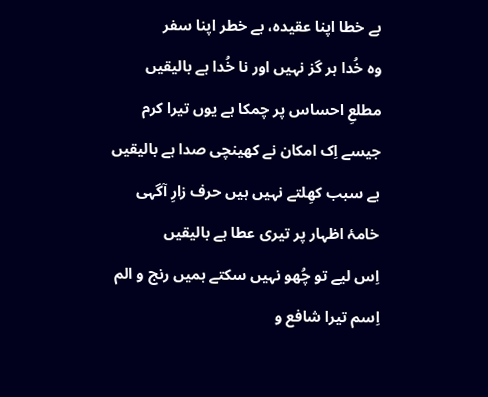بے خطا اپنا عقیدہ، بے خطر اپنا سفر
وہ خُدا ہر گز نہیں اور نا خُدا ہے بالیقیں
مطلعِ احساس پر چمکا ہے یوں تیرا کرم
جیسے اِک امکان نے کھینچی صدا ہے بالیقیں
بے سبب کھِلتے نہیں ہیں حرف زارِ آگہی
خامۂ اظہار پر تیری عطا ہے بالیقیں
اِس لیے تو چُھو نہیں سکتے ہمیں رنج و الم
اِسم تیرا شافع و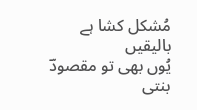مُشکل کشا ہے بالیقیں
یُوں بھی تو مقصودؔ بنتی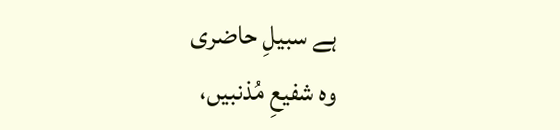ہے سبیلِ حاضری
وہ شفیعِ مُذنبیں،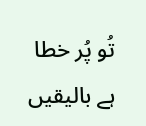تُو پُر خطا ہے بالیقیں